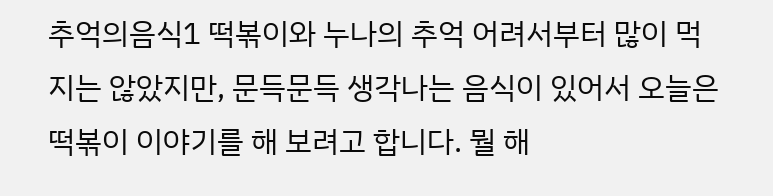추억의음식1 떡볶이와 누나의 추억 어려서부터 많이 먹지는 않았지만, 문득문득 생각나는 음식이 있어서 오늘은 떡볶이 이야기를 해 보려고 합니다. 뭘 해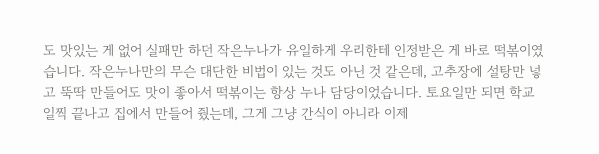도 맛있는 게 없어 실패만 하던 작은누나가 유일하게 우리한테 인정받은 게 바로 떡볶이였습니다. 작은누나만의 무슨 대단한 비법이 있는 것도 아닌 것 같은데, 고추장에 설탕만 넣고 뚝딱 만들어도 맛이 좋아서 떡볶이는 항상 누나 담당이었습니다. 토요일만 되면 학교 일찍 끝나고 집에서 만들어 줬는데, 그게 그냥 간식이 아니라 이제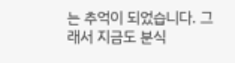는 추억이 되었습니다. 그래서 지금도 분식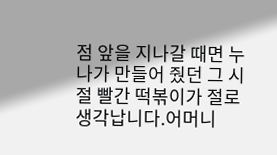점 앞을 지나갈 때면 누나가 만들어 줬던 그 시절 빨간 떡볶이가 절로 생각납니다.어머니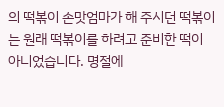의 떡볶이 손맛엄마가 해 주시던 떡볶이는 원래 떡볶이를 하려고 준비한 떡이 아니었습니다. 명절에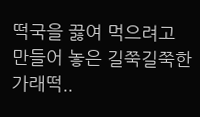떡국을 끓여 먹으려고 만들어 놓은 길쭉길쭉한 가래떡..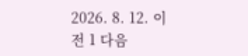2026. 8. 12. 이전 1 다음